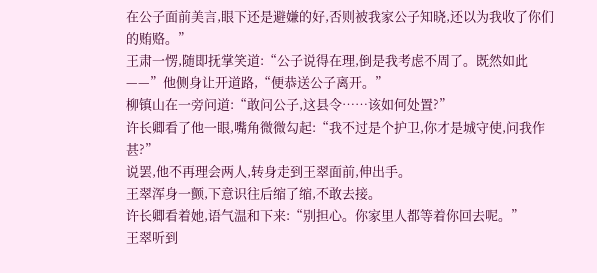在公子面前美言,眼下还是避嫌的好,否则被我家公子知晓,还以为我收了你们的贿赂。”
王肃一愣,随即抚掌笑道:“公子说得在理,倒是我考虑不周了。既然如此——”他侧身让开道路,“便恭送公子离开。”
柳镇山在一旁问道:“敢问公子,这县令……该如何处置?”
许长卿看了他一眼,嘴角微微勾起:“我不过是个护卫,你才是城守使,问我作甚?”
说罢,他不再理会两人,转身走到王翠面前,伸出手。
王翠浑身一颤,下意识往后缩了缩,不敢去接。
许长卿看着她,语气温和下来:“别担心。你家里人都等着你回去呢。”
王翠听到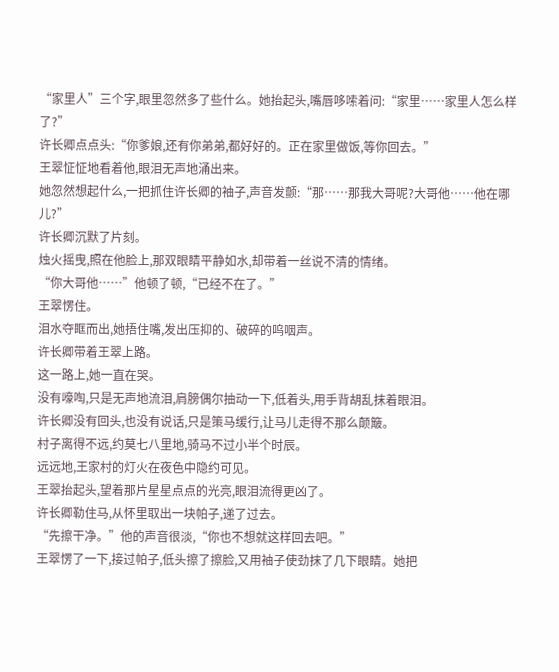“家里人”三个字,眼里忽然多了些什么。她抬起头,嘴唇哆嗦着问:“家里……家里人怎么样了?”
许长卿点点头:“你爹娘,还有你弟弟,都好好的。正在家里做饭,等你回去。”
王翠怔怔地看着他,眼泪无声地涌出来。
她忽然想起什么,一把抓住许长卿的袖子,声音发颤:“那……那我大哥呢?大哥他……他在哪儿?”
许长卿沉默了片刻。
烛火摇曳,照在他脸上,那双眼睛平静如水,却带着一丝说不清的情绪。
“你大哥他……”他顿了顿,“已经不在了。”
王翠愣住。
泪水夺眶而出,她捂住嘴,发出压抑的、破碎的呜咽声。
许长卿带着王翠上路。
这一路上,她一直在哭。
没有嚎啕,只是无声地流泪,肩膀偶尔抽动一下,低着头,用手背胡乱抹着眼泪。
许长卿没有回头,也没有说话,只是策马缓行,让马儿走得不那么颠簸。
村子离得不远,约莫七八里地,骑马不过小半个时辰。
远远地,王家村的灯火在夜色中隐约可见。
王翠抬起头,望着那片星星点点的光亮,眼泪流得更凶了。
许长卿勒住马,从怀里取出一块帕子,递了过去。
“先擦干净。”他的声音很淡,“你也不想就这样回去吧。”
王翠愣了一下,接过帕子,低头擦了擦脸,又用袖子使劲抹了几下眼睛。她把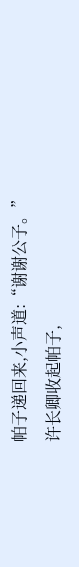帕子递回来,小声道:“谢谢公子。”
许长卿收起帕子,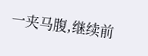一夹马腹,继续前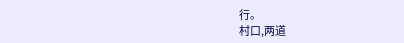行。
村口,两道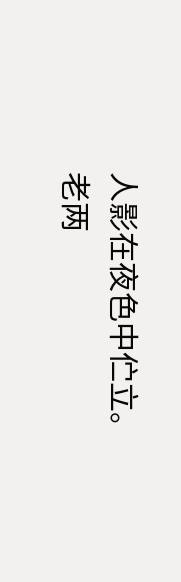人影在夜色中伫立。
老两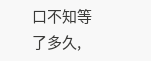口不知等了多久,